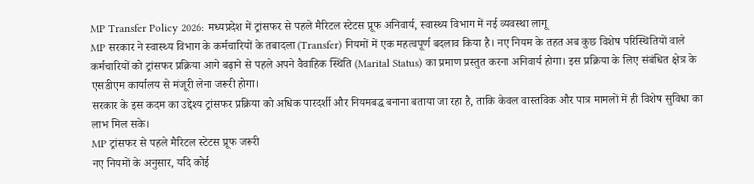MP Transfer Policy 2026: मध्यप्रदेश में ट्रांसफर से पहले मैरिटल स्टेटस प्रूफ अनिवार्य, स्वास्थ्य विभाग में नई व्यवस्था लागू
MP सरकार ने स्वास्थ्य विभाग के कर्मचारियों के तबादला (Transfer) नियमों में एक महत्वपूर्ण बदलाव किया है। नए नियम के तहत अब कुछ विशेष परिस्थितियों वाले कर्मचारियों को ट्रांसफर प्रक्रिया आगे बढ़ाने से पहले अपने वैवाहिक स्थिति (Marital Status) का प्रमाण प्रस्तुत करना अनिवार्य होगा। इस प्रक्रिया के लिए संबंधित क्षेत्र के एसडीएम कार्यालय से मंजूरी लेना जरूरी होगा।
सरकार के इस कदम का उद्देश्य ट्रांसफर प्रक्रिया को अधिक पारदर्शी और नियमबद्ध बनाना बताया जा रहा है, ताकि केवल वास्तविक और पात्र मामलों में ही विशेष सुविधा का लाभ मिल सके।
MP ट्रांसफर से पहले मैरिटल स्टेटस प्रूफ जरूरी
नए नियमों के अनुसार, यदि कोई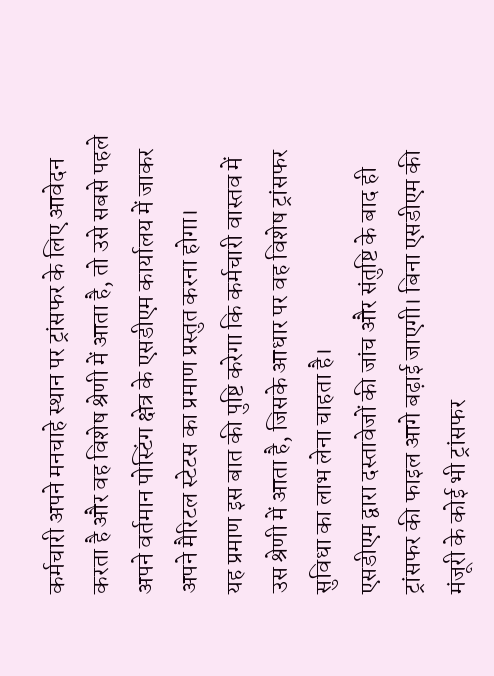कर्मचारी अपने मनचाहे स्थान पर ट्रांसफर के लिए आवेदन करता है और वह विशेष श्रेणी में आता है, तो उसे सबसे पहले अपने वर्तमान पोस्टिंग क्षेत्र के एसडीएम कार्यालय में जाकर अपने मैरिटल स्टेटस का प्रमाण प्रस्तुत करना होगा।
यह प्रमाण इस बात की पुष्टि करेगा कि कर्मचारी वास्तव में उस श्रेणी में आता है, जिसके आधार पर वह विशेष ट्रांसफर सुविधा का लाभ लेना चाहता है।
एसडीएम द्वारा दस्तावेजों की जांच और संतुष्टि के बाद ही ट्रांसफर की फाइल आगे बढ़ाई जाएगी। बिना एसडीएम की मंजूरी के कोई भी ट्रांसफर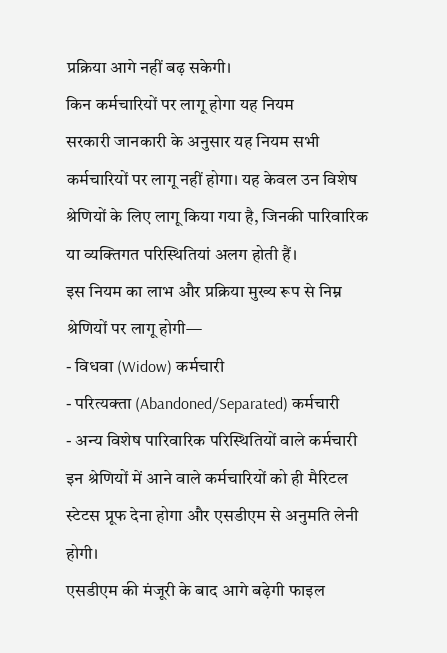प्रक्रिया आगे नहीं बढ़ सकेगी।
किन कर्मचारियों पर लागू होगा यह नियम
सरकारी जानकारी के अनुसार यह नियम सभी कर्मचारियों पर लागू नहीं होगा। यह केवल उन विशेष श्रेणियों के लिए लागू किया गया है, जिनकी पारिवारिक या व्यक्तिगत परिस्थितियां अलग होती हैं।
इस नियम का लाभ और प्रक्रिया मुख्य रूप से निम्न श्रेणियों पर लागू होगी—
- विधवा (Widow) कर्मचारी
- परित्यक्ता (Abandoned/Separated) कर्मचारी
- अन्य विशेष पारिवारिक परिस्थितियों वाले कर्मचारी
इन श्रेणियों में आने वाले कर्मचारियों को ही मैरिटल स्टेटस प्रूफ देना होगा और एसडीएम से अनुमति लेनी होगी।
एसडीएम की मंजूरी के बाद आगे बढ़ेगी फाइल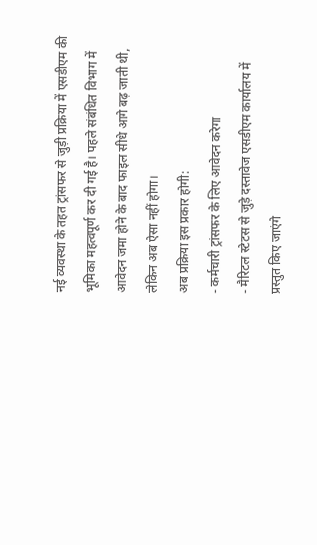नई व्यवस्था के तहत ट्रांसफर से जुड़ी प्रक्रिया में एसडीएम की भूमिका महत्वपूर्ण कर दी गई है। पहले संबंधित विभाग में आवेदन जमा होने के बाद फाइल सीधे आगे बढ़ जाती थी, लेकिन अब ऐसा नहीं होगा।
अब प्रक्रिया इस प्रकार होगी:
- कर्मचारी ट्रांसफर के लिए आवेदन करेगा
- मैरिटल स्टेटस से जुड़े दस्तावेज एसडीएम कार्यालय में प्रस्तुत किए जाएंगे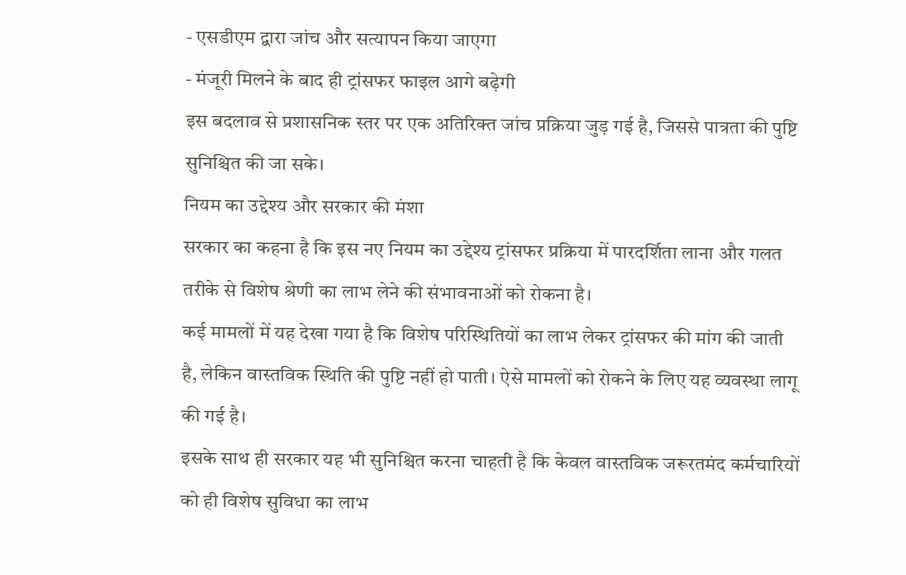- एसडीएम द्वारा जांच और सत्यापन किया जाएगा
- मंजूरी मिलने के बाद ही ट्रांसफर फाइल आगे बढ़ेगी
इस बदलाव से प्रशासनिक स्तर पर एक अतिरिक्त जांच प्रक्रिया जुड़ गई है, जिससे पात्रता की पुष्टि सुनिश्चित की जा सके।
नियम का उद्देश्य और सरकार की मंशा
सरकार का कहना है कि इस नए नियम का उद्देश्य ट्रांसफर प्रक्रिया में पारदर्शिता लाना और गलत तरीके से विशेष श्रेणी का लाभ लेने की संभावनाओं को रोकना है।
कई मामलों में यह देखा गया है कि विशेष परिस्थितियों का लाभ लेकर ट्रांसफर की मांग की जाती है, लेकिन वास्तविक स्थिति की पुष्टि नहीं हो पाती। ऐसे मामलों को रोकने के लिए यह व्यवस्था लागू की गई है।
इसके साथ ही सरकार यह भी सुनिश्चित करना चाहती है कि केवल वास्तविक जरूरतमंद कर्मचारियों को ही विशेष सुविधा का लाभ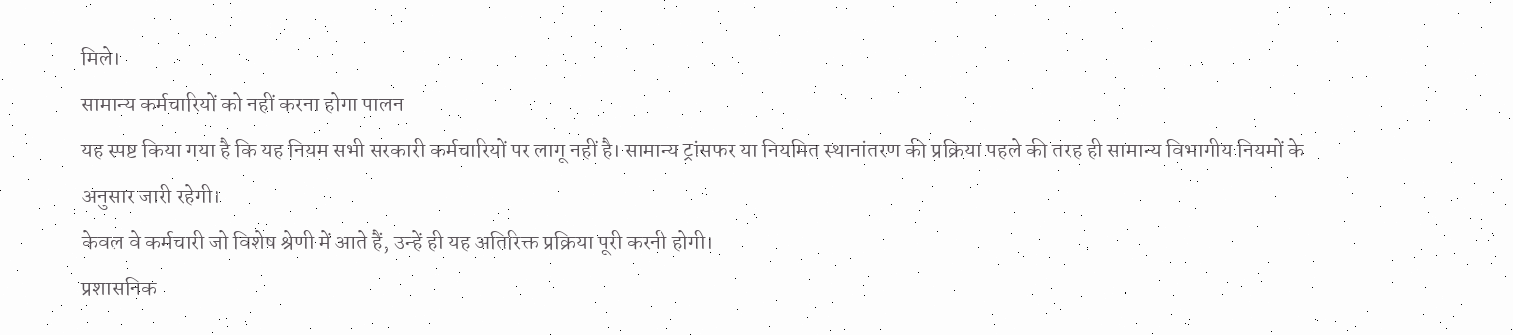मिले।
सामान्य कर्मचारियों को नहीं करना होगा पालन
यह स्पष्ट किया गया है कि यह नियम सभी सरकारी कर्मचारियों पर लागू नहीं है। सामान्य ट्रांसफर या नियमित स्थानांतरण की प्रक्रिया पहले की तरह ही सामान्य विभागीय नियमों के अनुसार जारी रहेगी।
केवल वे कर्मचारी जो विशेष श्रेणी में आते हैं, उन्हें ही यह अतिरिक्त प्रक्रिया पूरी करनी होगी।
प्रशासनिक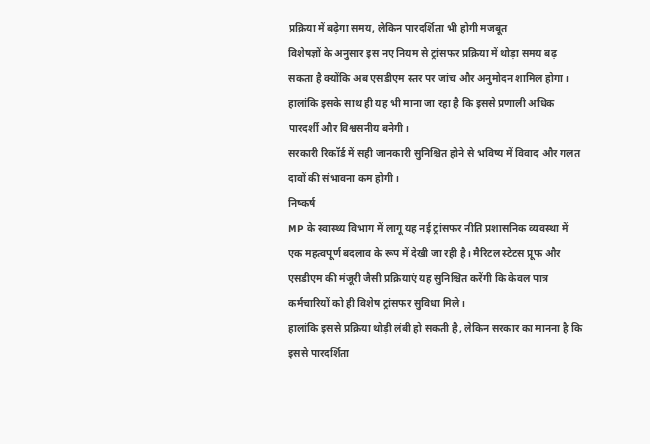प्रक्रिया में बढ़ेगा समय, लेकिन पारदर्शिता भी होगी मजबूत
विशेषज्ञों के अनुसार इस नए नियम से ट्रांसफर प्रक्रिया में थोड़ा समय बढ़ सकता है क्योंकि अब एसडीएम स्तर पर जांच और अनुमोदन शामिल होगा। हालांकि इसके साथ ही यह भी माना जा रहा है कि इससे प्रणाली अधिक पारदर्शी और विश्वसनीय बनेगी।
सरकारी रिकॉर्ड में सही जानकारी सुनिश्चित होने से भविष्य में विवाद और गलत दावों की संभावना कम होगी।
निष्कर्ष
MP के स्वास्थ्य विभाग में लागू यह नई ट्रांसफर नीति प्रशासनिक व्यवस्था में एक महत्वपूर्ण बदलाव के रूप में देखी जा रही है। मैरिटल स्टेटस प्रूफ और एसडीएम की मंजूरी जैसी प्रक्रियाएं यह सुनिश्चित करेंगी कि केवल पात्र कर्मचारियों को ही विशेष ट्रांसफर सुविधा मिले।
हालांकि इससे प्रक्रिया थोड़ी लंबी हो सकती है, लेकिन सरकार का मानना है कि इससे पारदर्शिता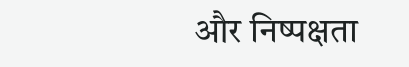और निष्पक्षता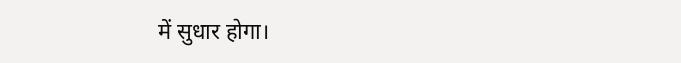में सुधार होगा।